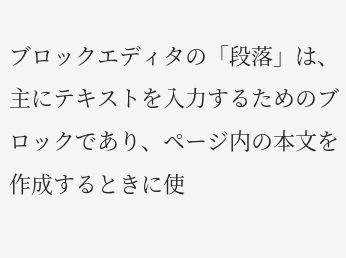ブロックエディタの「段落」は、主にテキストを入力するためのブロックであり、ページ内の本文を作成するときに使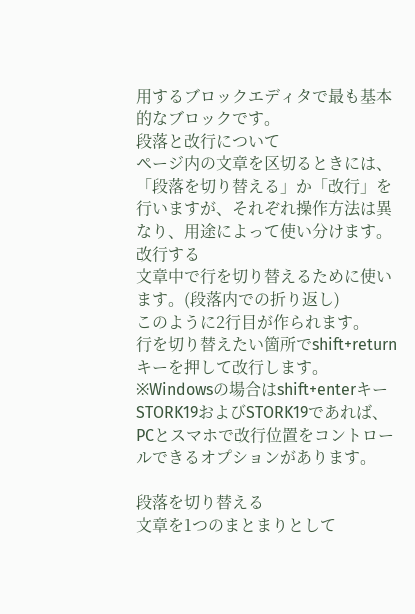用するブロックエディタで最も基本的なブロックです。
段落と改行について
ページ内の文章を区切るときには、「段落を切り替える」か「改行」を行いますが、それぞれ操作方法は異なり、用途によって使い分けます。
改行する
文章中で行を切り替えるために使います。(段落内での折り返し)
このように2行目が作られます。
行を切り替えたい箇所でshift+returnキーを押して改行します。
※Windowsの場合はshift+enterキー
STORK19およびSTORK19であれば、PCとスマホで改行位置をコントロールできるオプションがあります。

段落を切り替える
文章を1つのまとまりとして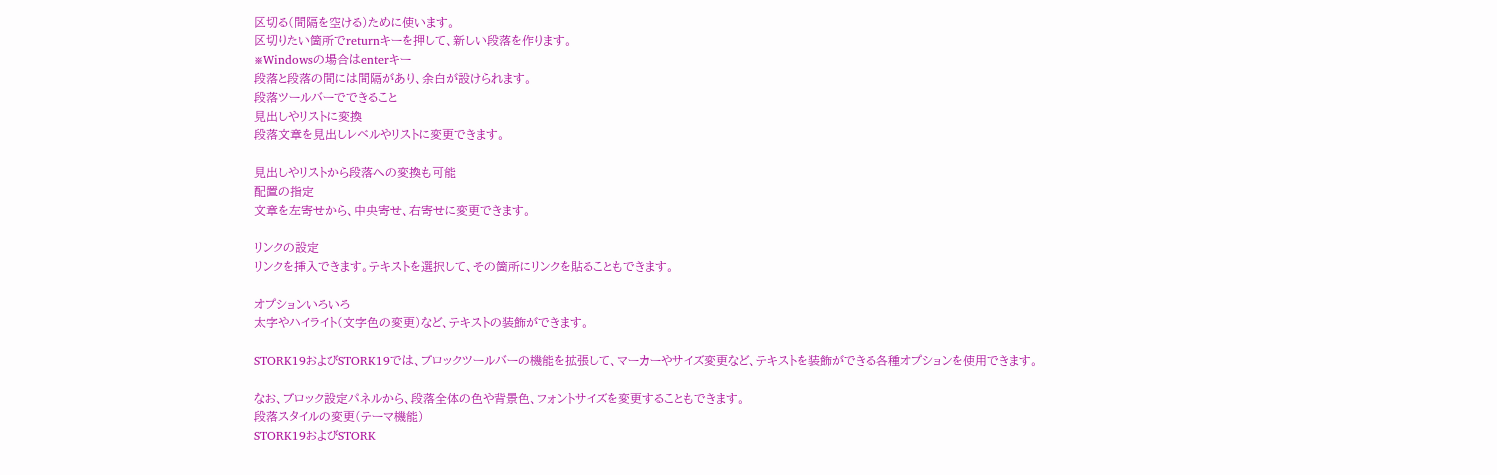区切る(間隔を空ける)ために使います。
区切りたい箇所でreturnキーを押して、新しい段落を作ります。
※Windowsの場合はenterキー
段落と段落の間には間隔があり、余白が設けられます。
段落ツールバーでできること
見出しやリストに変換
段落文章を見出しレベルやリストに変更できます。

見出しやリストから段落への変換も可能
配置の指定
文章を左寄せから、中央寄せ、右寄せに変更できます。

リンクの設定
リンクを挿入できます。テキストを選択して、その箇所にリンクを貼ることもできます。

オプションいろいろ
太字やハイライト(文字色の変更)など、テキストの装飾ができます。

STORK19およびSTORK19では、ブロックツールバーの機能を拡張して、マーカーやサイズ変更など、テキストを装飾ができる各種オプションを使用できます。

なお、ブロック設定パネルから、段落全体の色や背景色、フォントサイズを変更することもできます。
段落スタイルの変更(テーマ機能)
STORK19およびSTORK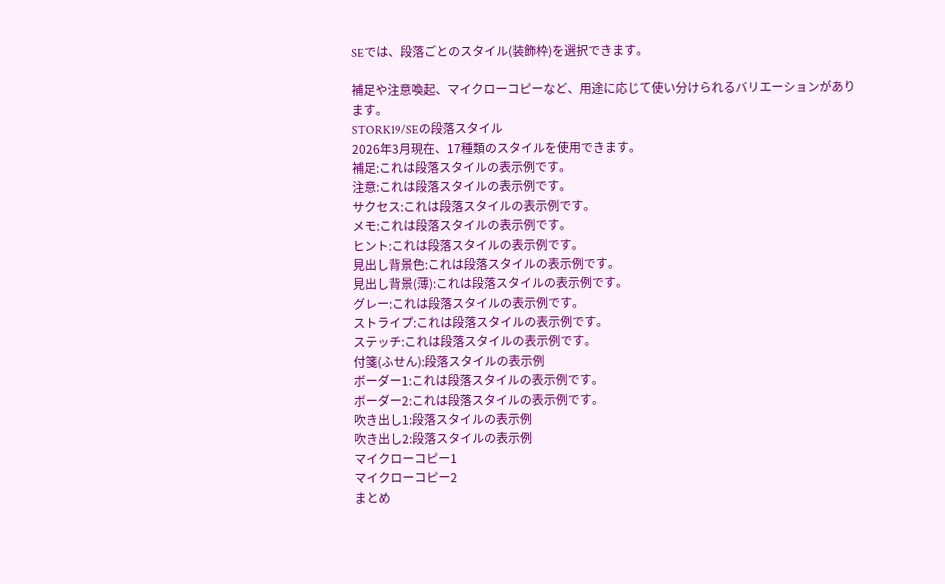SEでは、段落ごとのスタイル(装飾枠)を選択できます。

補足や注意喚起、マイクローコピーなど、用途に応じて使い分けられるバリエーションがあります。
STORK19/SEの段落スタイル
2026年3月現在、17種類のスタイルを使用できます。
補足:これは段落スタイルの表示例です。
注意:これは段落スタイルの表示例です。
サクセス:これは段落スタイルの表示例です。
メモ:これは段落スタイルの表示例です。
ヒント:これは段落スタイルの表示例です。
見出し背景色:これは段落スタイルの表示例です。
見出し背景(薄):これは段落スタイルの表示例です。
グレー:これは段落スタイルの表示例です。
ストライプ:これは段落スタイルの表示例です。
ステッチ:これは段落スタイルの表示例です。
付箋(ふせん):段落スタイルの表示例
ボーダー1:これは段落スタイルの表示例です。
ボーダー2:これは段落スタイルの表示例です。
吹き出し1:段落スタイルの表示例
吹き出し2:段落スタイルの表示例
マイクローコピー1
マイクローコピー2
まとめ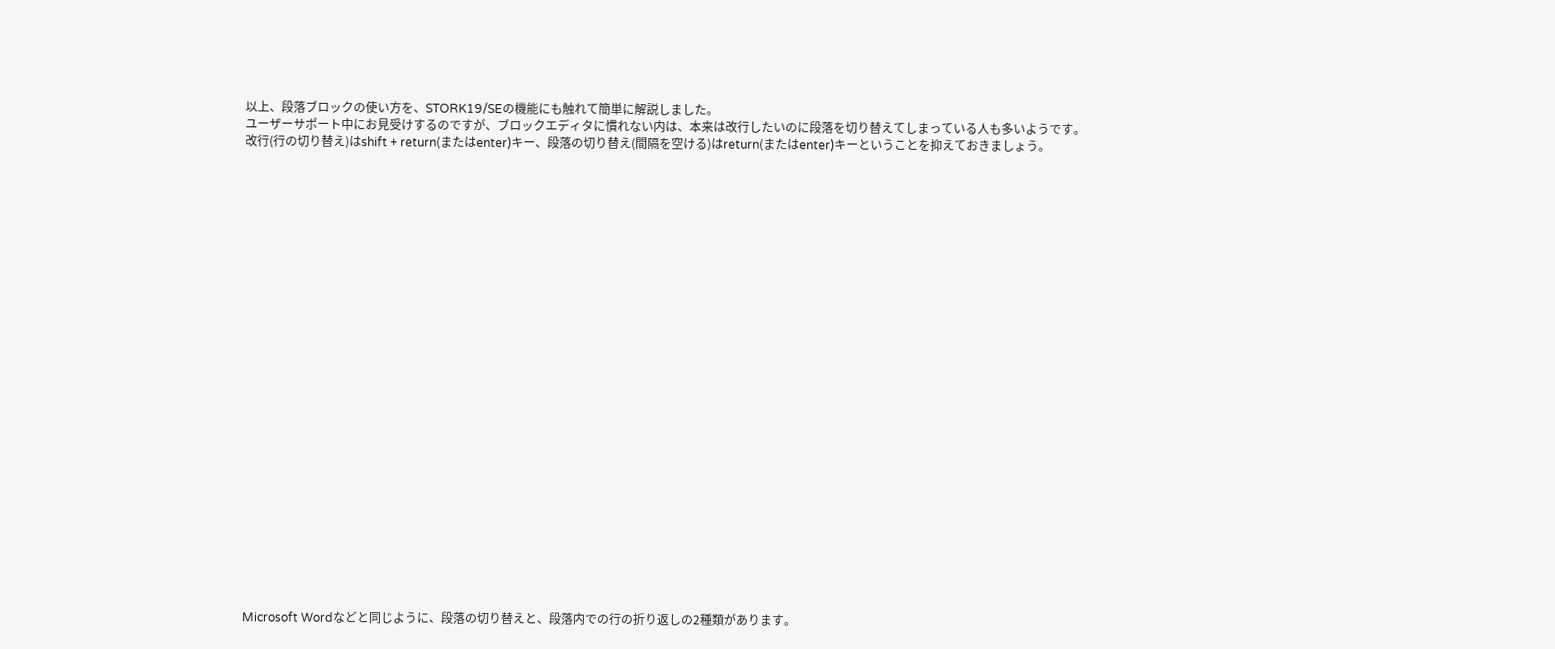以上、段落ブロックの使い方を、STORK19/SEの機能にも触れて簡単に解説しました。
ユーザーサポート中にお見受けするのですが、ブロックエディタに慣れない内は、本来は改行したいのに段落を切り替えてしまっている人も多いようです。
改行(行の切り替え)はshift + return(またはenter)キー、段落の切り替え(間隔を空ける)はreturn(またはenter)キーということを抑えておきましょう。



























Microsoft Wordなどと同じように、段落の切り替えと、段落内での行の折り返しの2種類があります。